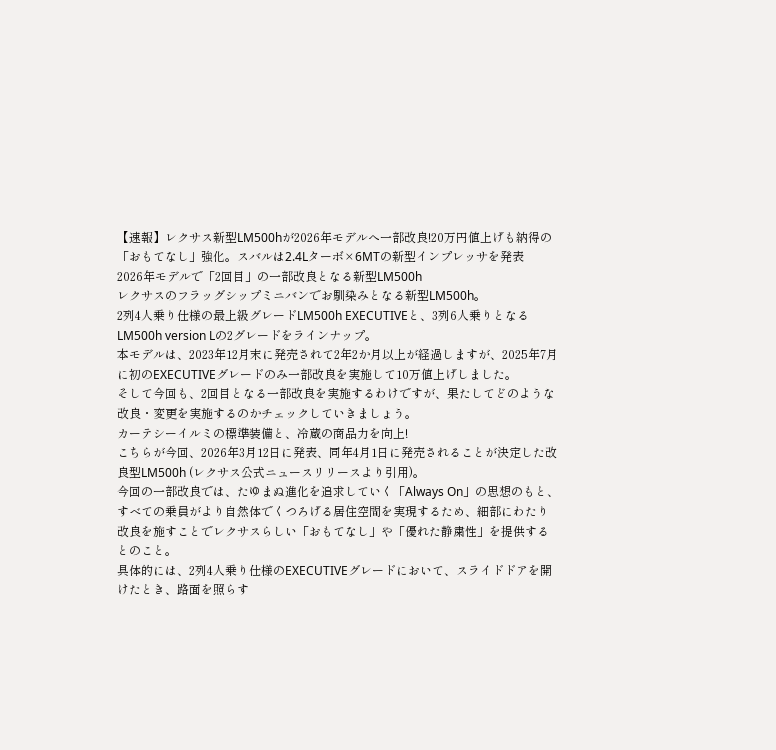【速報】レクサス新型LM500hが2026年モデルへ一部改良!20万円値上げも納得の「おもてなし」強化。スバルは2.4Lターボ×6MTの新型インプレッサを発表
2026年モデルで「2回目」の一部改良となる新型LM500h
レクサスのフラッグシップミニバンでお馴染みとなる新型LM500h。
2列4人乗り仕様の最上級グレードLM500h EXECUTIVEと、3列6人乗りとなるLM500h version Lの2グレードをラインナップ。
本モデルは、2023年12月末に発売されて2年2か月以上が経過しますが、2025年7月に初のEXECUTIVEグレードのみ一部改良を実施して10万値上げしました。
そして今回も、2回目となる一部改良を実施するわけですが、果たしてどのような改良・変更を実施するのかチェックしていきましょう。
カーテシーイルミの標準装備と、冷蔵の商品力を向上!
こちらが今回、2026年3月12日に発表、同年4月1日に発売されることが決定した改良型LM500h (レクサス公式ニュースリリースより引用)。
今回の一部改良では、たゆまぬ進化を追求していく「Always On」の思想のもと、すべての乗員がより自然体でくつろげる居住空間を実現するため、細部にわたり改良を施すことでレクサスらしい「おもてなし」や「優れた静粛性」を提供するとのこと。
具体的には、2列4人乗り仕様のEXECUTIVEグレードにおいて、スライドドアを開けたとき、路面を照らす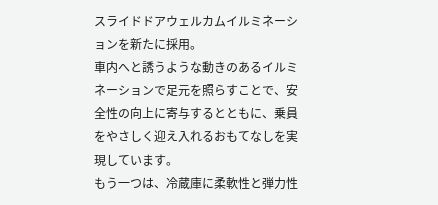スライドドアウェルカムイルミネーションを新たに採用。
車内へと誘うような動きのあるイルミネーションで足元を照らすことで、安全性の向上に寄与するとともに、乗員をやさしく迎え入れるおもてなしを実現しています。
もう一つは、冷蔵庫に柔軟性と弾力性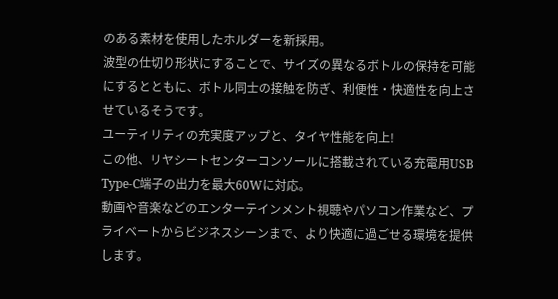のある素材を使用したホルダーを新採用。
波型の仕切り形状にすることで、サイズの異なるボトルの保持を可能にするとともに、ボトル同士の接触を防ぎ、利便性・快適性を向上させているそうです。
ユーティリティの充実度アップと、タイヤ性能を向上!
この他、リヤシートセンターコンソールに搭載されている充電用USB Type-C端子の出力を最大60Wに対応。
動画や音楽などのエンターテインメント視聴やパソコン作業など、プライベートからビジネスシーンまで、より快適に過ごせる環境を提供します。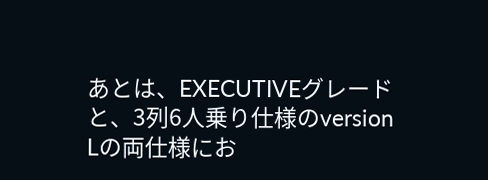あとは、EXECUTIVEグレードと、3列6人乗り仕様のversion Lの両仕様にお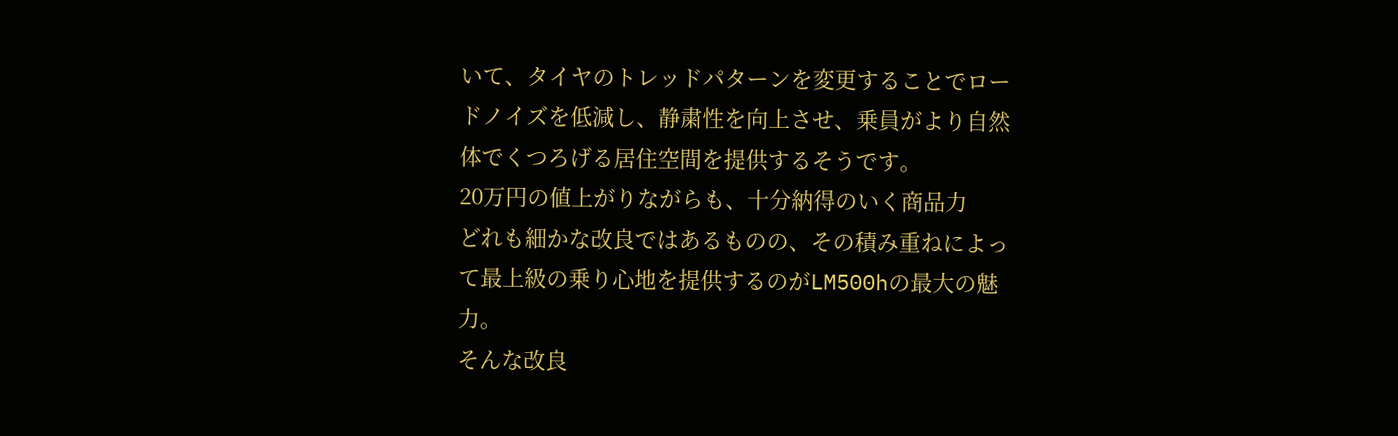いて、タイヤのトレッドパターンを変更することでロードノイズを低減し、静粛性を向上させ、乗員がより自然体でくつろげる居住空間を提供するそうです。
20万円の値上がりながらも、十分納得のいく商品力
どれも細かな改良ではあるものの、その積み重ねによって最上級の乗り心地を提供するのがLM500hの最大の魅力。
そんな改良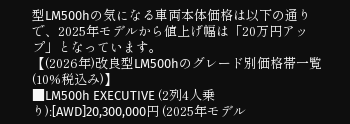型LM500hの気になる車両本体価格は以下の通りで、2025年モデルから値上げ幅は「20万円アップ」となっています。
【(2026年)改良型LM500hのグレード別価格帯一覧(10%税込み)】
■LM500h EXECUTIVE (2列4人乗り):[AWD]20,300,000円 (2025年モデル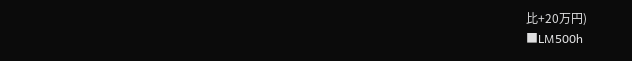比+20万円)
■LM500h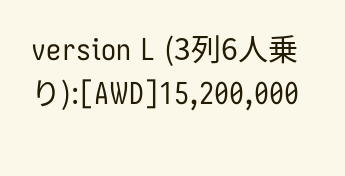version L (3列6人乗り):[AWD]15,200,000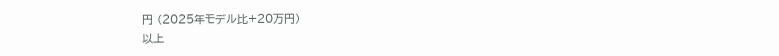円 (2025年モデル比+20万円)
以上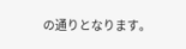の通りとなります。